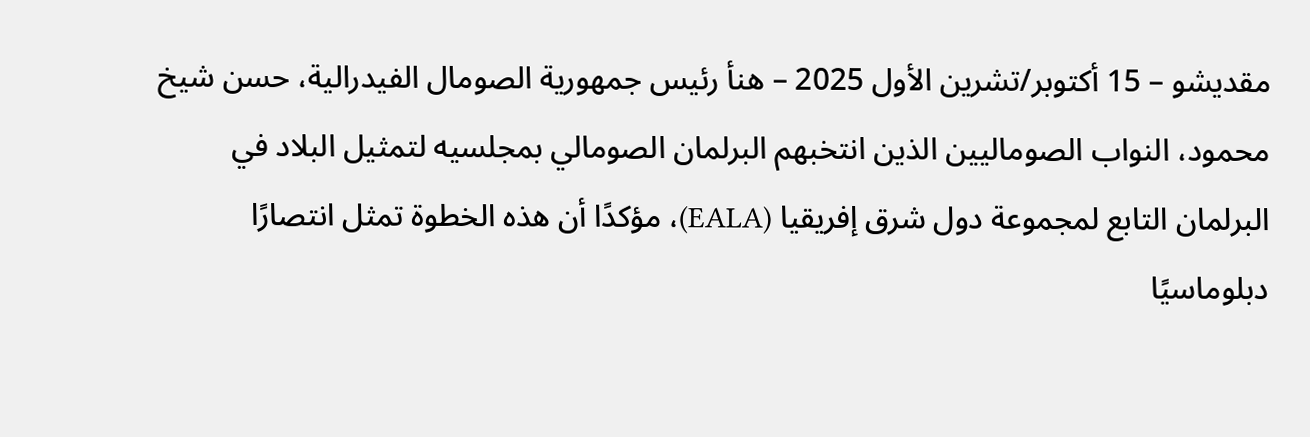مقديشو – 15 أكتوبر/تشرين الأول 2025 – هنأ رئيس جمهورية الصومال الفيدرالية، حسن شيخ محمود، النواب الصوماليين الذين انتخبهم البرلمان الصومالي بمجلسيه لتمثيل البلاد في البرلمان التابع لمجموعة دول شرق إفريقيا (EALA)، مؤكدًا أن هذه الخطوة تمثل انتصارًا دبلوماسيًا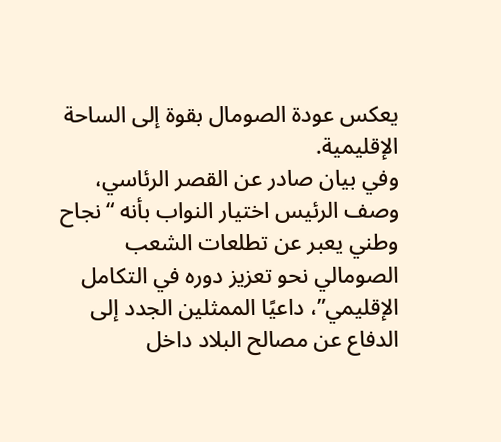يعكس عودة الصومال بقوة إلى الساحة الإقليمية.
وفي بيان صادر عن القصر الرئاسي، وصف الرئيس اختيار النواب بأنه “نجاح وطني يعبر عن تطلعات الشعب الصومالي نحو تعزيز دوره في التكامل الإقليمي”، داعيًا الممثلين الجدد إلى الدفاع عن مصالح البلاد داخل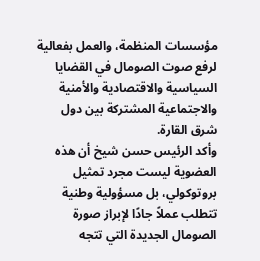مؤسسات المنظمة، والعمل بفعالية لرفع صوت الصومال في القضايا السياسية والاقتصادية والأمنية والاجتماعية المشتركة بين دول شرق القارة.
وأكد الرئيس حسن شيخ أن هذه العضوية ليست مجرد تمثيل بروتوكولي، بل مسؤولية وطنية تتطلب عملاً جادًا لإبراز صورة الصومال الجديدة التي تتجه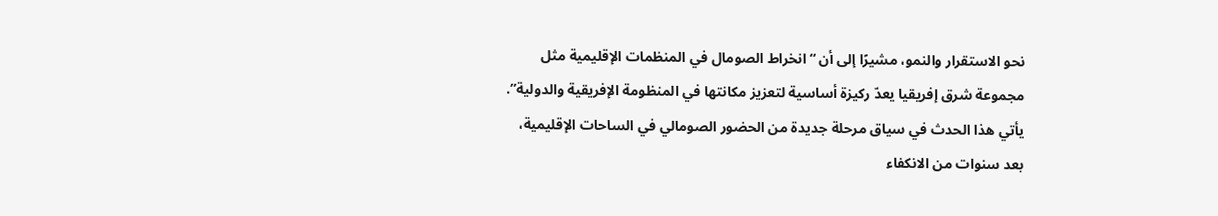نحو الاستقرار والنمو، مشيرًا إلى أن “انخراط الصومال في المنظمات الإقليمية مثل مجموعة شرق إفريقيا يعدّ ركيزة أساسية لتعزيز مكانتها في المنظومة الإفريقية والدولية”.
يأتي هذا الحدث في سياق مرحلة جديدة من الحضور الصومالي في الساحات الإقليمية، بعد سنوات من الانكفاء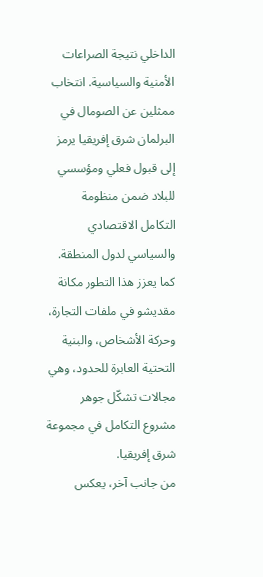الداخلي نتيجة الصراعات الأمنية والسياسية. انتخاب ممثلين عن الصومال في البرلمان شرق إفريقيا يرمز إلى قبول فعلي ومؤسسي للبلاد ضمن منظومة التكامل الاقتصادي والسياسي لدول المنطقة.
كما يعزز هذا التطور مكانة مقديشو في ملفات التجارة، وحركة الأشخاص، والبنية التحتية العابرة للحدود، وهي مجالات تشكّل جوهر مشروع التكامل في مجموعة شرق إفريقيا.
من جانب آخر، يعكس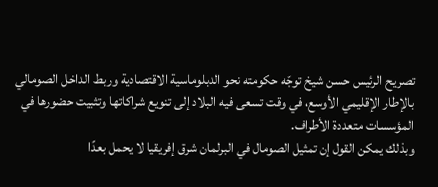تصريح الرئيس حسن شيخ توجّه حكومته نحو الدبلوماسية الاقتصادية وربط الداخل الصومالي بالإطار الإقليمي الأوسع، في وقت تسعى فيه البلاد إلى تنويع شراكاتها وتثبيت حضورها في المؤسسات متعددة الأطراف.
وبذلك يمكن القول إن تمثيل الصومال في البرلمان شرق إفريقيا لا يحمل بعدًا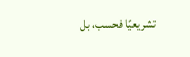تشريعيًا فحسب، بل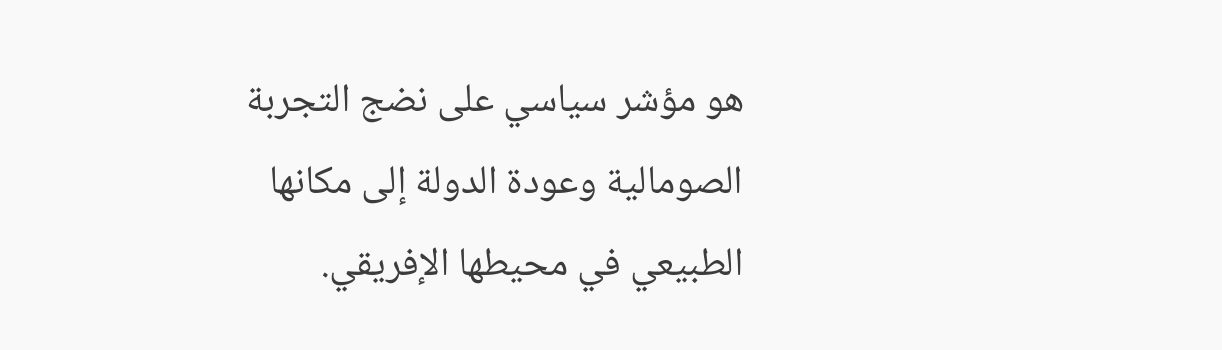هو مؤشر سياسي على نضج التجربة الصومالية وعودة الدولة إلى مكانها الطبيعي في محيطها الإفريقي.